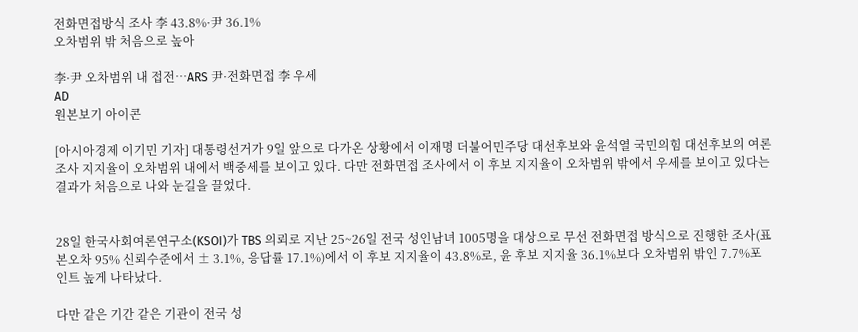전화면접방식 조사 李 43.8%·尹 36.1%
오차범위 밖 처음으로 높아

李·尹 오차범위 내 접전…ARS 尹·전화면접 李 우세
AD
원본보기 아이콘

[아시아경제 이기민 기자] 대통령선거가 9일 앞으로 다가온 상황에서 이재명 더불어민주당 대선후보와 윤석열 국민의힘 대선후보의 여론조사 지지율이 오차범위 내에서 백중세를 보이고 있다. 다만 전화면접 조사에서 이 후보 지지율이 오차범위 밖에서 우세를 보이고 있다는 결과가 처음으로 나와 눈길을 끌었다.


28일 한국사회여론연구소(KSOI)가 TBS 의뢰로 지난 25~26일 전국 성인남녀 1005명을 대상으로 무선 전화면접 방식으로 진행한 조사(표본오차 95% 신뢰수준에서 ± 3.1%, 응답률 17.1%)에서 이 후보 지지율이 43.8%로, 윤 후보 지지율 36.1%보다 오차범위 밖인 7.7%포인트 높게 나타났다.

다만 같은 기간 같은 기관이 전국 성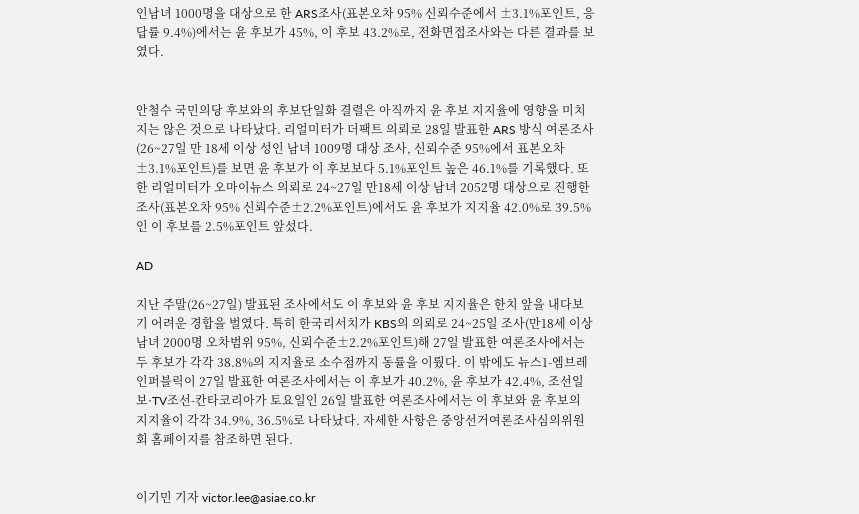인남녀 1000명을 대상으로 한 ARS조사(표본오차 95% 신뢰수준에서 ±3.1%포인트, 응답률 9.4%)에서는 윤 후보가 45%, 이 후보 43.2%로, 전화면접조사와는 다른 결과를 보였다.


안철수 국민의당 후보와의 후보단일화 결렬은 아직까지 윤 후보 지지율에 영향을 미치지는 않은 것으로 나타났다. 리얼미터가 더팩트 의뢰로 28일 발표한 ARS 방식 여론조사(26~27일 만 18세 이상 성인 남녀 1009명 대상 조사, 신뢰수준 95%에서 표본오차 ±3.1%포인트)를 보면 윤 후보가 이 후보보다 5.1%포인트 높은 46.1%를 기록했다. 또한 리얼미터가 오마이뉴스 의뢰로 24~27일 만18세 이상 남녀 2052명 대상으로 진행한 조사(표본오차 95% 신뢰수준±2.2%포인트)에서도 윤 후보가 지지율 42.0%로 39.5%인 이 후보를 2.5%포인트 앞섰다.

AD

지난 주말(26~27일) 발표된 조사에서도 이 후보와 윤 후보 지지율은 한치 앞을 내다보기 어려운 경합을 벌였다. 특히 한국리서치가 KBS의 의뢰로 24~25일 조사(만18세 이상 남녀 2000명 오차범위 95%, 신뢰수준±2.2%포인트)해 27일 발표한 여론조사에서는 두 후보가 각각 38.8%의 지지율로 소수점까지 동률을 이뤘다. 이 밖에도 뉴스1-엠브레인퍼블릭이 27일 발표한 여론조사에서는 이 후보가 40.2%, 윤 후보가 42.4%, 조선일보·TV조선-칸타코리아가 토요일인 26일 발표한 여론조사에서는 이 후보와 윤 후보의 지지율이 각각 34.9%, 36.5%로 나타났다. 자세한 사항은 중앙선거여론조사심의위원회 홈페이지를 참조하면 된다.


이기민 기자 victor.lee@asiae.co.kr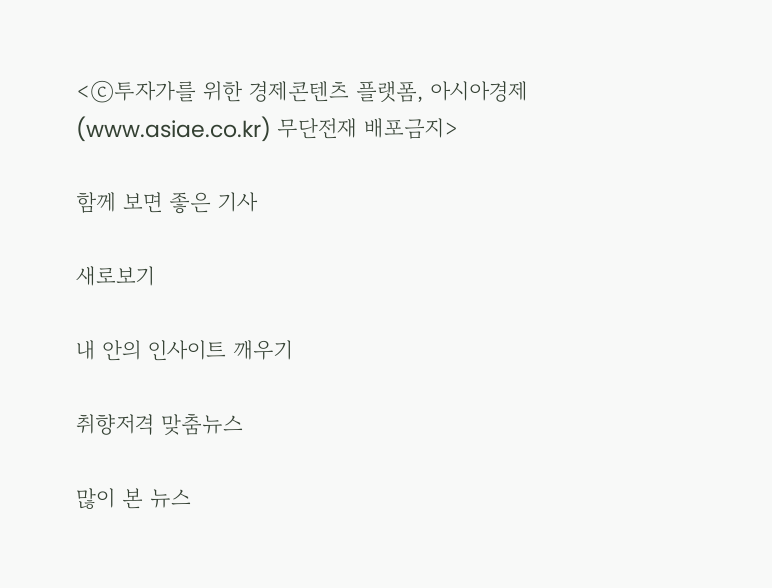<ⓒ투자가를 위한 경제콘텐츠 플랫폼, 아시아경제(www.asiae.co.kr) 무단전재 배포금지>

함께 보면 좋은 기사

새로보기

내 안의 인사이트 깨우기

취향저격 맞춤뉴스

많이 본 뉴스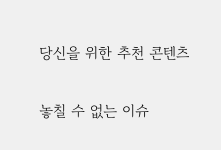당신을 위한 추천 콘텐츠

놓칠 수 없는 이슈